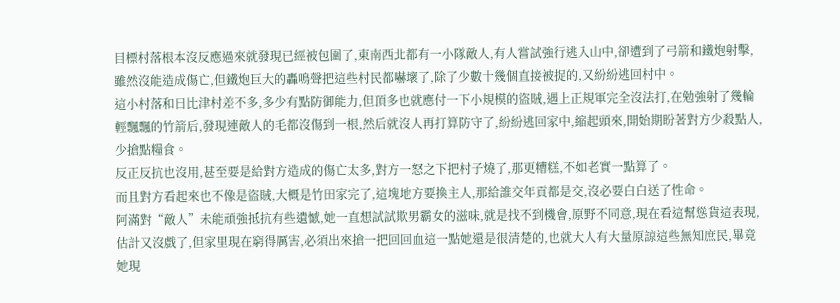目標村落根本沒反應過來就發現已經被包圍了,東南西北都有一小隊敵人,有人嘗試強行逃入山中,卻遭到了弓箭和鐵炮射擊,雖然沒能造成傷亡,但鐵炮巨大的轟鳴聲把這些村民都嚇壞了,除了少數十幾個直接被捉的,又紛紛逃回村中。
這小村落和日比津村差不多,多少有點防御能力,但頂多也就應付一下小規模的盜賊,遇上正規軍完全沒法打,在勉強射了幾輪輕飄飄的竹箭后,發現連敵人的毛都沒傷到一根,然后就沒人再打算防守了,紛紛逃回家中,縮起頭來,開始期盼著對方少殺點人,少搶點糧食。
反正反抗也沒用,甚至要是給對方造成的傷亡太多,對方一怒之下把村子燒了,那更糟糕,不如老實一點算了。
而且對方看起來也不像是盜賊,大概是竹田家完了,這塊地方要換主人,那給誰交年貢都是交,沒必要白白送了性命。
阿滿對“敵人”未能頑強抵抗有些遺憾,她一直想試試欺男霸女的滋味,就是找不到機會,原野不同意,現在看這幫慫貨這表現,估計又沒戲了,但家里現在窮得厲害,必須出來搶一把回回血這一點她還是很清楚的,也就大人有大量原諒這些無知庶民,畢竟她現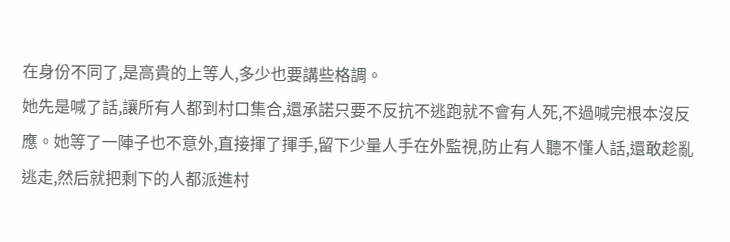在身份不同了,是高貴的上等人,多少也要講些格調。
她先是喊了話,讓所有人都到村口集合,還承諾只要不反抗不逃跑就不會有人死,不過喊完根本沒反應。她等了一陣子也不意外,直接揮了揮手,留下少量人手在外監視,防止有人聽不懂人話,還敢趁亂逃走,然后就把剩下的人都派進村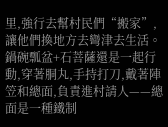里,強行去幫村民們“搬家”,讓他們換地方去彎津去生活。
鍋碗瓢盆+石菩薩還是一起行動,穿著胴丸,手持打刀,戴著陣笠和總面,負責進村請人——總面是一種鐵制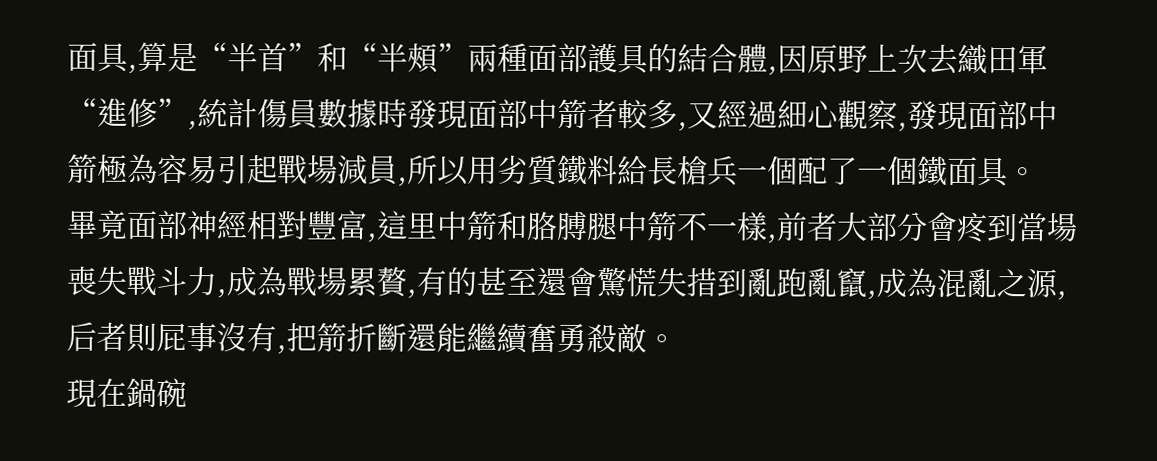面具,算是“半首”和“半頰”兩種面部護具的結合體,因原野上次去織田軍“進修”,統計傷員數據時發現面部中箭者較多,又經過細心觀察,發現面部中箭極為容易引起戰場減員,所以用劣質鐵料給長槍兵一個配了一個鐵面具。
畢竟面部神經相對豐富,這里中箭和胳膊腿中箭不一樣,前者大部分會疼到當場喪失戰斗力,成為戰場累贅,有的甚至還會驚慌失措到亂跑亂竄,成為混亂之源,后者則屁事沒有,把箭折斷還能繼續奮勇殺敵。
現在鍋碗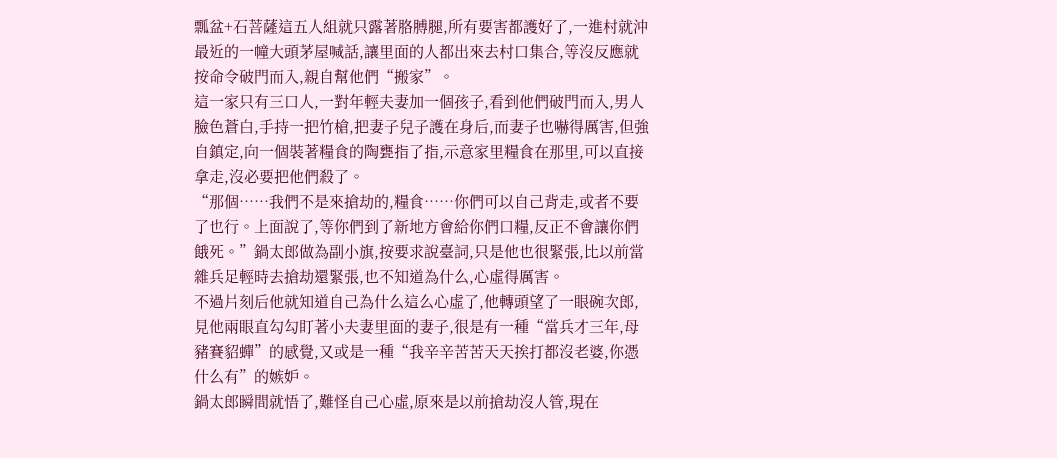瓢盆+石菩薩這五人組就只露著胳膊腿,所有要害都護好了,一進村就沖最近的一幢大頭茅屋喊話,讓里面的人都出來去村口集合,等沒反應就按命令破門而入,親自幫他們“搬家”。
這一家只有三口人,一對年輕夫妻加一個孩子,看到他們破門而入,男人臉色蒼白,手持一把竹槍,把妻子兒子護在身后,而妻子也嚇得厲害,但強自鎮定,向一個裝著糧食的陶甕指了指,示意家里糧食在那里,可以直接拿走,沒必要把他們殺了。
“那個……我們不是來搶劫的,糧食……你們可以自己背走,或者不要了也行。上面說了,等你們到了新地方會給你們口糧,反正不會讓你們餓死。”鍋太郎做為副小旗,按要求說臺詞,只是他也很緊張,比以前當雜兵足輕時去搶劫還緊張,也不知道為什么,心虛得厲害。
不過片刻后他就知道自己為什么這么心虛了,他轉頭望了一眼碗次郎,見他兩眼直勾勾盯著小夫妻里面的妻子,很是有一種“當兵才三年,母豬賽貂蟬”的感覺,又或是一種“我辛辛苦苦天天挨打都沒老婆,你憑什么有”的嫉妒。
鍋太郎瞬間就悟了,難怪自己心虛,原來是以前搶劫沒人管,現在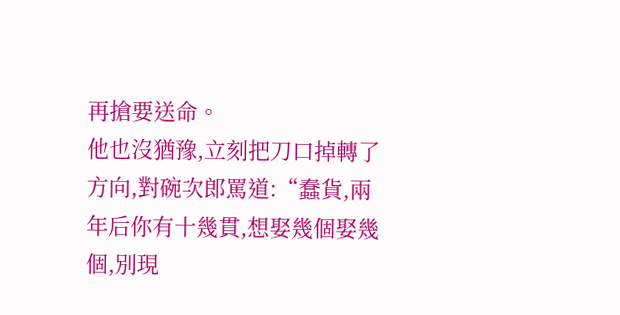再搶要送命。
他也沒猶豫,立刻把刀口掉轉了方向,對碗次郎罵道:“蠢貨,兩年后你有十幾貫,想娶幾個娶幾個,別現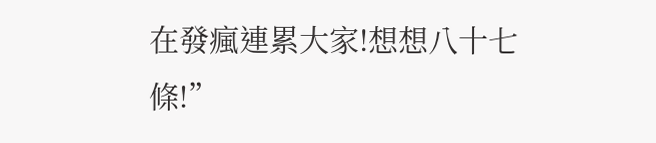在發瘋連累大家!想想八十七條!”